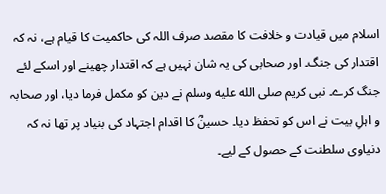اسلام میں قیادت و خلافت کا مقصد صرف اللہ کی حاکمیت کا قیام ہے، نہ کہ اقتدار کی جنگ۔ اور صحابی کی یہ شان نہیں ہے کہ اقتدار چھینے اور اسکے لئے جنگ کرے۔ نبی کریم صلى الله عليه وسلم نے دین کو مکمل فرما دیا، اور صحابہ و اہلِ بیت نے اس کو تحفظ دیا۔ حسینؓ کا اقدام اجتہاد کی بنیاد پر تھا نہ کہ دنیاوی سلطنت کے حصول کے لیے۔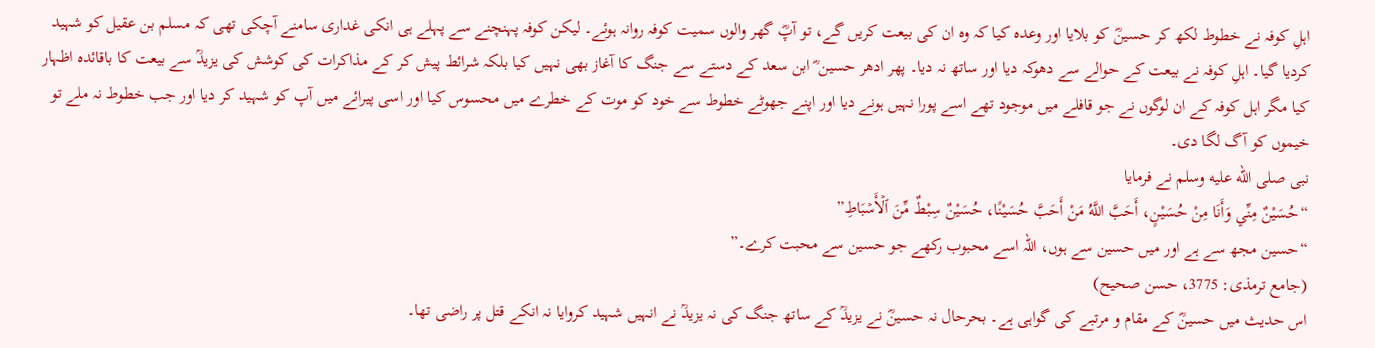اہلِ کوفہ نے خطوط لکھ کر حسینؓ کو بلایا اور وعدہ کیا کہ وہ ان کی بیعت کریں گے، تو آپؓ گھر والوں سمیت کوفہ روانہ ہوئے۔ لیکن کوفہ پہنچنے سے پہلے ہی انکی غداری سامنے آچکی تھی کہ مسلم بن عقیل کو شہید کردیا گیا۔ اہلِ کوفہ نے بیعت کے حوالے سے دھوکہ دیا اور ساتھ نہ دیا۔ پھر ادھر حسین ؓ ابن سعد کے دستے سے جنگ کا آغاز بھی نہیں کیا بلکہ شرائط پیش کر کے مذاکرات کی کوشش کی یزیدؒ سے بیعت کا باقائدہ اظہار کیا مگر اہل کوفہ کے ان لوگوں نے جو قافلے میں موجود تھے اسے پورا نہیں ہونے دیا اور اپنے جھوٹے خطوط سے خود کو موت کے خطرے میں محسوس کیا اور اسی پیرائے میں آپ کو شہید کر دیا اور جب خطوط نہ ملے تو خیموں کو آگ لگا دی۔
نبی صلى الله عليه وسلم نے فرمایا
“حُسَيْنٌ مِنِّي وَأَنَا مِنْ حُسَيْنٍ، أَحَبَّ اللَّهُ مَنْ أَحَبَّ حُسَيْنًا، حُسَيْنٌ سِبْطٌ مِّنَ ٱلۡأَسۡبَاطِ”
“حسین مجھ سے ہے اور میں حسین سے ہوں، اللہ اسے محبوب رکھے جو حسین سے محبت کرے۔”
(جامع ترمذی: 3775، حسن صحیح)
اس حدیث میں حسینؓ کے مقام و مرتبے کی گواہی ہے۔ بحرحال نہ حسینؓ نے یزیدؒ کے ساتھ جنگ کی نہ یزیدؒ نے انہیں شہید کروایا نہ انکے قتل پر راضی تھا۔